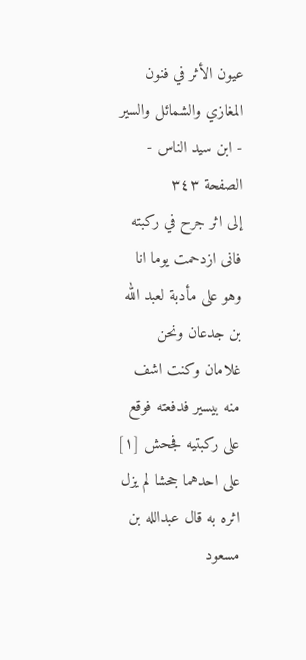عيون الأثر في فنون المغازي والشمائل والسير - ابن سيد الناس - الصفحة ٣٤٣
إلى اثر جرح في ركبته فانى ازدحمت يوما انا وهو على مأدبة لعبد الله بن جدعان ونحن غلامان وكنت اشف منه بيسير فدفعته فوقع على ركبتيه فجحش [١] على احدهما جحشا لم يزل اثره به قال عبدالله بن مسعود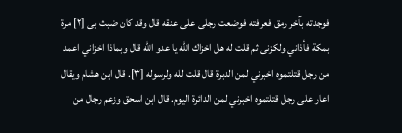فوجدته بآخر رمق فعرفته فوضعت رجلى على عنقه قال وقد كان ضبث بى [٢] مرة بمكة فأذاني ولكزنى ثم قلت له هل اخزاك الله يا عدو الله قال وبماذا اخزاني اعمد من رجل قتلتموه اخبرني لمن الدبرة قال قلت لله ولرسوله [٣]. قال ابن هشام ويقال اعار على رجل قتلتموه اخبرني لمن الدائرة اليوم. قال ابن اسحق وزعم رجال من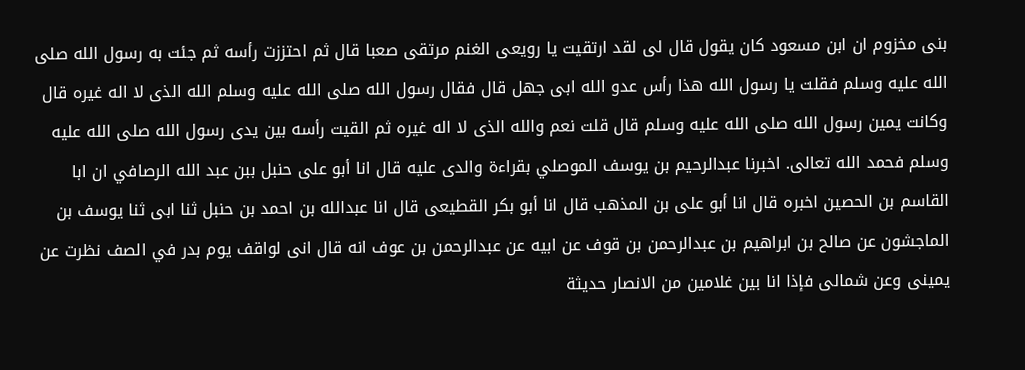بنى مخزوم ان ابن مسعود كان يقول قال لى لقد ارتقيت يا رويعى الغنم مرتقى صعبا قال ثم احتززت رأسه ثم جئت به رسول الله صلى الله عليه وسلم فقلت يا رسول الله هذا رأس عدو الله ابى جهل قال فقال رسول الله صلى الله عليه وسلم الله الذى لا اله غيره قال وكانت يمين رسول الله صلى الله عليه وسلم قال قلت نعم والله الذى لا اله غيره ثم القيت رأسه بين يدى رسول الله صلى الله عليه وسلم فحمد الله تعالى. اخبرنا عبدالرحيم بن يوسف الموصلي بقراءة والدى عليه قال انا أبو على حنبل ببن عبد الله الرصافي ان ابا القاسم بن الحصين اخبره قال انا أبو على بن المذهب قال انا أبو بكر القطيعى قال انا عبدالله بن احمد بن حنبل ثنا ابى ثنا يوسف بن الماجشون عن صالح بن ابراهيم بن عبدالرحمن بن قوف عن ابيه عن عبدالرحمن بن عوف انه قال انى لواقف يوم بدر في الصف نظرت عن يمينى وعن شمالى فإذا انا بين غلامين من الانصار حديثة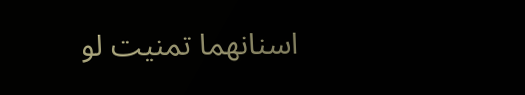اسنانهما تمنيت لو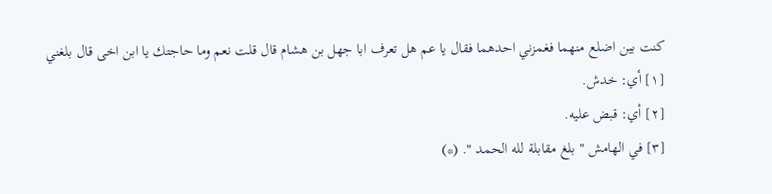كنت بين اضلع منهما فغمزني احدهما فقال يا عم هل تعرف ابا جهل بن هشام قال قلت نعم وما حاجتك يا ابن اخى قال بلغني
[١] أي: خدش.
[٢] أي: قبض عليه.
[٣] في الهامش " بلغ مقابلة لله الحمد ". (*)